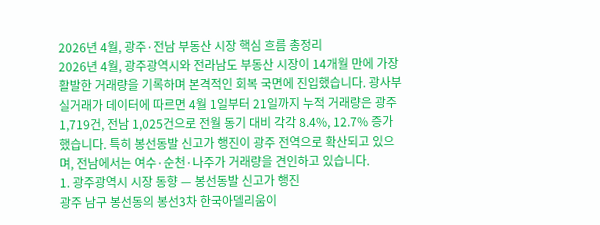2026년 4월, 광주·전남 부동산 시장 핵심 흐름 총정리
2026년 4월, 광주광역시와 전라남도 부동산 시장이 14개월 만에 가장 활발한 거래량을 기록하며 본격적인 회복 국면에 진입했습니다. 광사부 실거래가 데이터에 따르면 4월 1일부터 21일까지 누적 거래량은 광주 1,719건, 전남 1,025건으로 전월 동기 대비 각각 8.4%, 12.7% 증가했습니다. 특히 봉선동발 신고가 행진이 광주 전역으로 확산되고 있으며, 전남에서는 여수·순천·나주가 거래량을 견인하고 있습니다.
1. 광주광역시 시장 동향 — 봉선동발 신고가 행진
광주 남구 봉선동의 봉선3차 한국아델리움이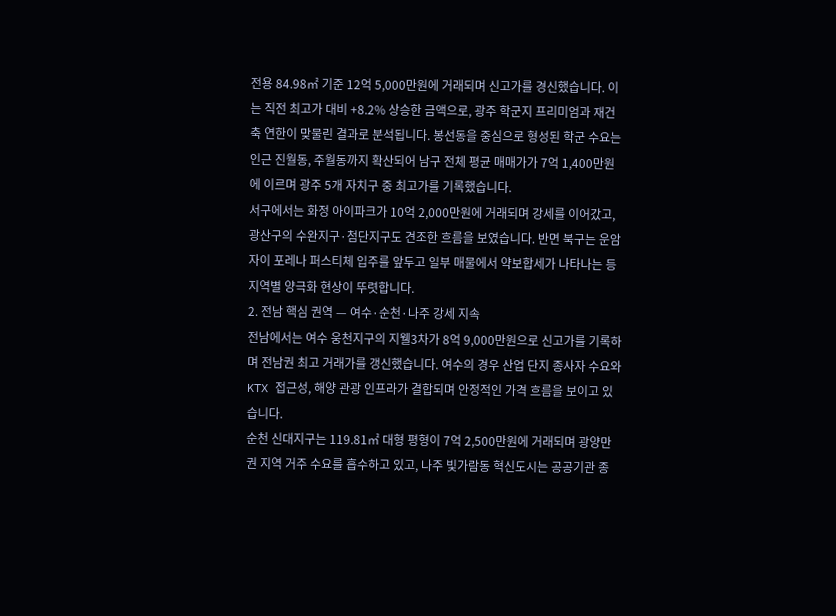전용 84.98㎡ 기준 12억 5,000만원에 거래되며 신고가를 경신했습니다. 이는 직전 최고가 대비 +8.2% 상승한 금액으로, 광주 학군지 프리미엄과 재건축 연한이 맞물린 결과로 분석됩니다. 봉선동을 중심으로 형성된 학군 수요는 인근 진월동, 주월동까지 확산되어 남구 전체 평균 매매가가 7억 1,400만원에 이르며 광주 5개 자치구 중 최고가를 기록했습니다.
서구에서는 화정 아이파크가 10억 2,000만원에 거래되며 강세를 이어갔고, 광산구의 수완지구·첨단지구도 견조한 흐름을 보였습니다. 반면 북구는 운암자이 포레나 퍼스티체 입주를 앞두고 일부 매물에서 약보합세가 나타나는 등 지역별 양극화 현상이 뚜렷합니다.
2. 전남 핵심 권역 — 여수·순천·나주 강세 지속
전남에서는 여수 웅천지구의 지웰3차가 8억 9,000만원으로 신고가를 기록하며 전남권 최고 거래가를 갱신했습니다. 여수의 경우 산업 단지 종사자 수요와 KTX 접근성, 해양 관광 인프라가 결합되며 안정적인 가격 흐름을 보이고 있습니다.
순천 신대지구는 119.81㎡ 대형 평형이 7억 2,500만원에 거래되며 광양만권 지역 거주 수요를 흡수하고 있고, 나주 빛가람동 혁신도시는 공공기관 종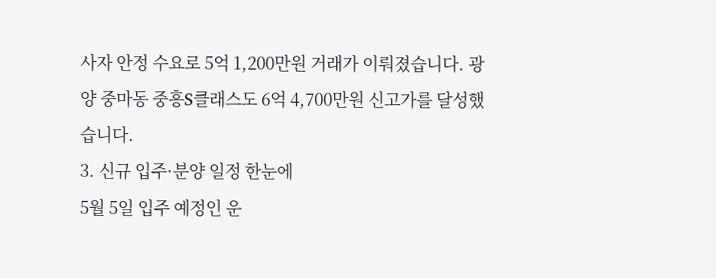사자 안정 수요로 5억 1,200만원 거래가 이뤄졌습니다. 광양 중마동 중흥S클래스도 6억 4,700만원 신고가를 달성했습니다.
3. 신규 입주·분양 일정 한눈에
5월 5일 입주 예정인 운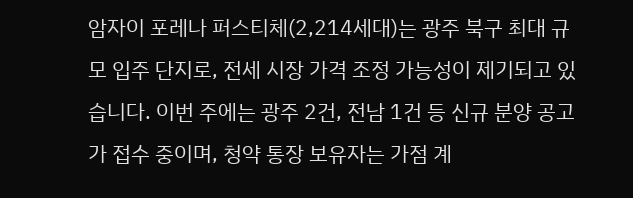암자이 포레나 퍼스티체(2,214세대)는 광주 북구 최대 규모 입주 단지로, 전세 시장 가격 조정 가능성이 제기되고 있습니다. 이번 주에는 광주 2건, 전남 1건 등 신규 분양 공고가 접수 중이며, 청약 통장 보유자는 가점 계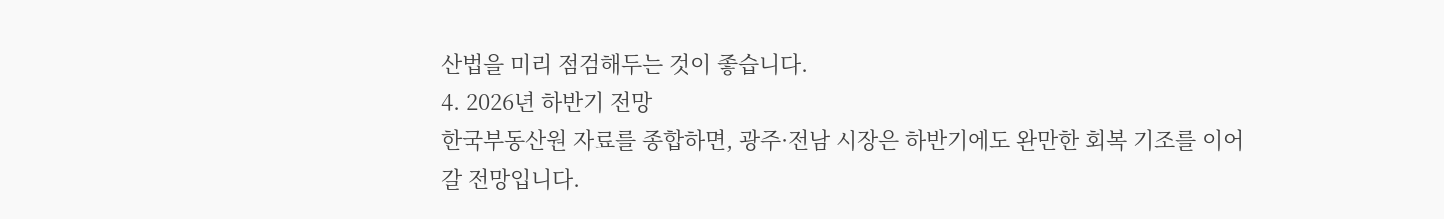산법을 미리 점검해두는 것이 좋습니다.
4. 2026년 하반기 전망
한국부동산원 자료를 종합하면, 광주·전남 시장은 하반기에도 완만한 회복 기조를 이어갈 전망입니다.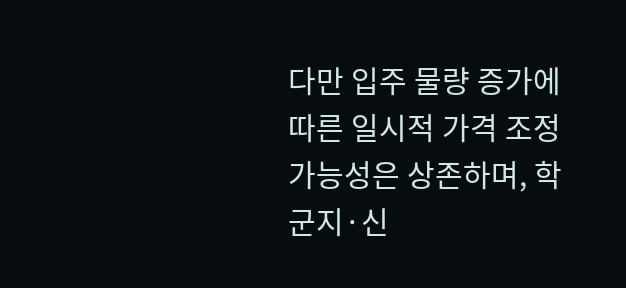다만 입주 물량 증가에 따른 일시적 가격 조정 가능성은 상존하며, 학군지·신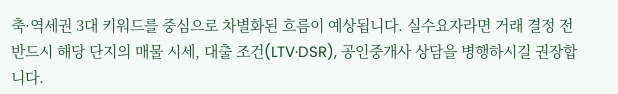축·역세권 3대 키워드를 중심으로 차별화된 흐름이 예상됩니다. 실수요자라면 거래 결정 전 반드시 해당 단지의 매물 시세, 대출 조건(LTV·DSR), 공인중개사 상담을 병행하시길 권장합니다.